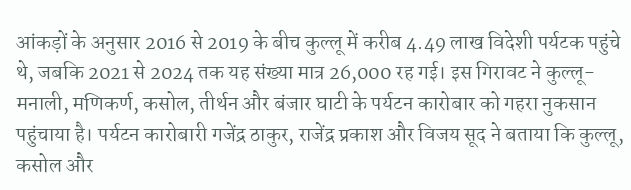आंकड़ों के अनुसार 2016 से 2019 के बीच कुल्लू में करीब 4.49 लाख विदेशी पर्यटक पहुंचे थे, जबकि 2021 से 2024 तक यह संख्या मात्र 26,000 रह गई। इस गिरावट ने कुल्लू-मनाली, मणिकर्ण, कसोल, तीर्थन और बंजार घाटी के पर्यटन कारोबार को गहरा नुकसान पहुंचाया है। पर्यटन कारोबारी गजेंद्र ठाकुर, राजेंद्र प्रकाश और विजय सूद ने बताया कि कुल्लू, कसोल और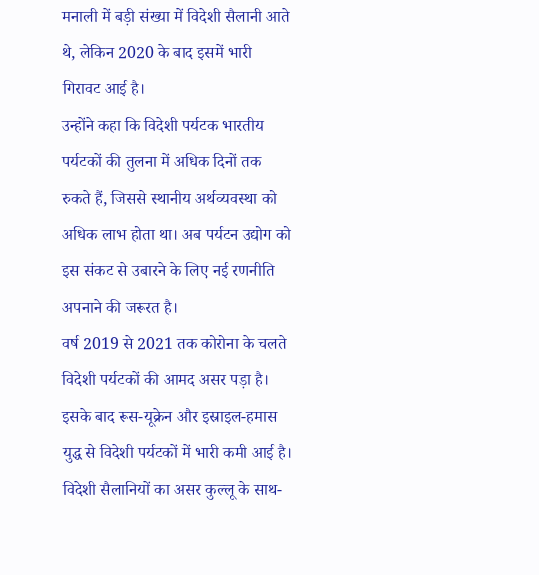मनाली में बड़ी संख्या में विदेशी सैलानी आते थे, लेकिन 2020 के बाद इसमें भारी गिरावट आई है।
उन्होंने कहा कि विदेशी पर्यटक भारतीय पर्यटकों की तुलना में अधिक दिनों तक रुकते हैं, जिससे स्थानीय अर्थव्यवस्था को अधिक लाभ होता था। अब पर्यटन उद्योग को इस संकट से उबारने के लिए नई रणनीति अपनाने की जरूरत है।
वर्ष 2019 से 2021 तक कोरोना के चलते विदेशी पर्यटकों की आमद असर पड़ा है। इसके बाद रूस-यूक्रेन और इस्राइल-हमास युद्ध से विदेशी पर्यटकों में भारी कमी आई है। विदेशी सैलानियों का असर कुल्लू के साथ-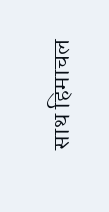साथ हिमाचल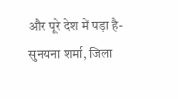और पूरे देश में पड़ा है- सुनयना शर्मा, जिला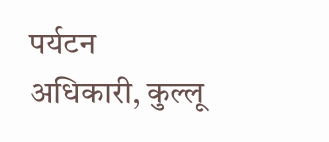पर्यटन अधिकारी, कुल्लू